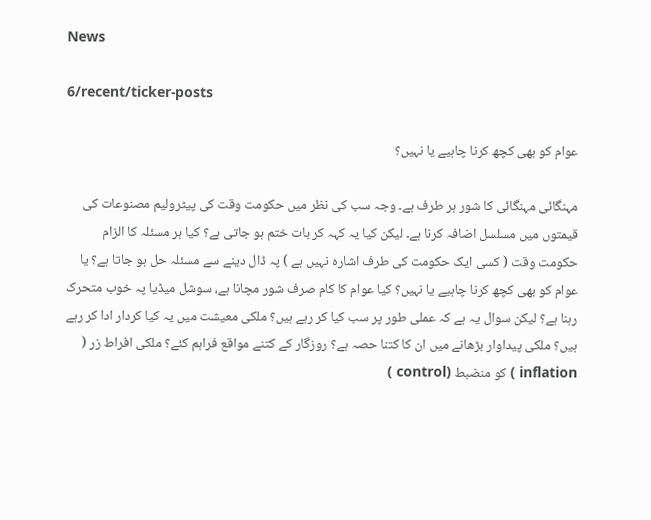News

6/recent/ticker-posts

عوام کو بھی کچھ کرنا چاہیے یا نہیں؟

مہنگائی مہنگائی کا شور ہر طرف ہے۔ وجہ سب کی نظر میں حکومت وقت کی پیٹرولیم مصنوعات کی قیمتوں میں مسلسل اضافہ کرنا ہے۔ لیکن کیا یہ کہہ کر بات ختم ہو جاتی ہے؟ کیا ہر مسئلہ کا الزام حکومت وقت ( کسی ایک حکومت کی طرف اشارہ نہیں ہے ) پہ ڈال دینے سے مسئلہ حل ہو جاتا ہے؟ یا عوام کو بھی کچھ کرنا چاہیے یا نہیں؟ کیا عوام کا کام صرف شور مچانا ہے، سوشل میڈیا پہ خوب متحرک رہنا ہے؟ لیکن سوال یہ ہے کہ عملی طور پر سب کیا کر رہے ہیں؟ ملکی معیشت میں یہ کیا کردار ادا کر رہے ہیں؟ ملکی پیداوار بڑھانے میں ان کا کتنا حصہ ہے؟ روزگار کے کتنے مواقع فراہم کئے؟ ملکی افراط زر ( inflation ) کو منضبط (control )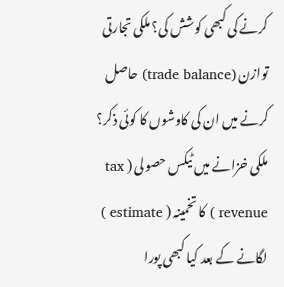کرنے کی کبھی کوشش کی؟ ملکی تجارتی توازن (trade balance) حاصل کرنے میں ان کی کاوشوں کا کوئی ذکر؟ ملکی خزانے میں ٹیکس حصولی ( tax revenue ) کا تخمینہ ( estimate ) لگانے کے بعد کیا کبھی پورا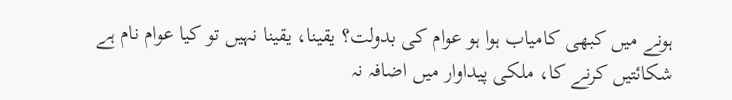ہونے میں کبھی کامیاب ہوا ہو عوام کی بدولت؟ یقینا، یقینا نہیں تو کیا عوام نام ہے شکائتیں کرنے کا، ملکی پیداوار میں اضافہ نہ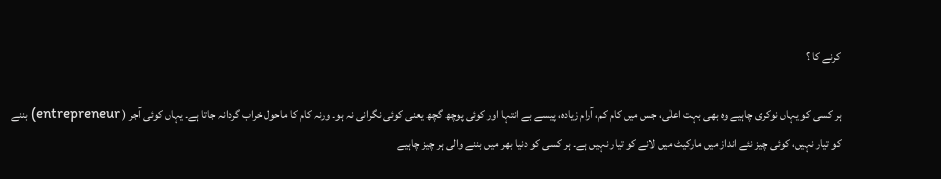کرنے کا ؟

ہر کسی کو یہاں نوکری چاہیے وہ بھی بہت اعلٰی، جس میں کام کم، آرام زیادہ، پیسے بے انتہا اور کوئی پوچھ گچھ یعنی کوئی نگرانی نہ ہو۔ ورنہ کام کا ماحول خراب گردانہ جاتا ہے۔ یہاں کوئی آجر ( entrepreneur) بننے کو تیار نہیں، کوئی چیز نئے انداز میں مارکیٹ میں لانے کو تیار نہیں ہے۔ ہر کسی کو دنیا بھر میں بننے والی ہر چیز چاہیے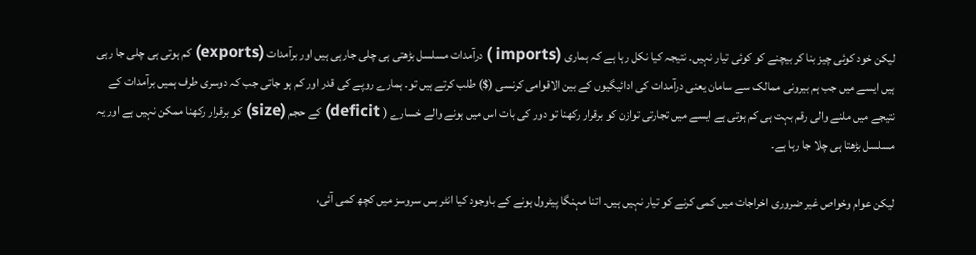لیکن خود کوئی چیز بنا کر بیچنے کو کوئی تیار نہیں۔ نتیجہ کیا نکل رہا ہے کہ ہماری (imports ) درآمدات مسلسل بڑھتی ہی چلی جارہی ہیں اور برآمدات (exports) کم ہوتی ہی چلی جا رہی ہیں ایسے میں جب ہم بیرونی ممالک سے سامان یعنی درآمدات کی ادائیگیوں کے بین الاقوامی کرنسی ($) طلب کرتے ہیں تو۔ ہمارے روپے کی قدر اور کم ہو جاتی جب کہ دوسری طرف ہمیں برآمدات کے نتیجے میں ملنے والی رقم بہت ہی کم ہوتی ہے ایسے میں تجارتی توازن کو برقرار رکھنا تو دور کی بات اس میں ہونے والے خسارے ( deficit) کے حجم (size) کو برقرار رکھنا ممکن نہیں ہے اور یہ مسلسل بڑھتا ہی چلا جا رہا ہے۔

لیکن عوام وخواص غیر ضروری اخراجات میں کمی کرنے کو تیار نہیں ہیں۔ اتنا مہنگا پیٹرول ہونے کے باوجود کیا انٹر بس سروسز میں کچھ کمی آئی،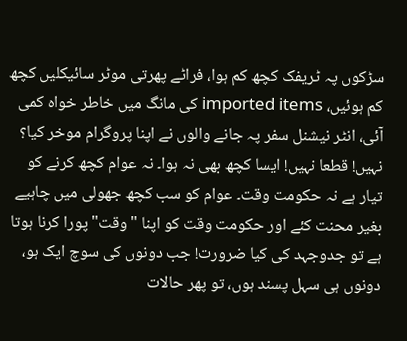سڑکوں پہ ٹریفک کچھ کم ہوا، فراٹے پھرتی موٹر سائیکلیں کچھ کم ہوئیں، imported items کی مانگ میں خاطر خواہ کمی آئی، انٹر نیشنل سفر پہ جانے والوں نے اپنا پروگرام موخر کیا؟ نہیں! قطعا نہیں! ایسا کچھ بھی نہ ہوا۔ نہ عوام کچھ کرنے کو تیار ہے نہ حکومت وقت۔ عوام کو سب کچھ جھولی میں چاہیے بغیر محنت کئے اور حکومت وقت کو اپنا "وقت" پورا کرنا ہوتا ہے تو جدوجہد کی کیا ضرورت! جب دونوں کی سوچ ایک ہو، دونوں ہی سہل پسند ہوں، تو پھر حالات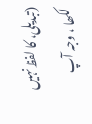(تبدیلی، کا لفظ نہیں لکھا ، وجہ آپ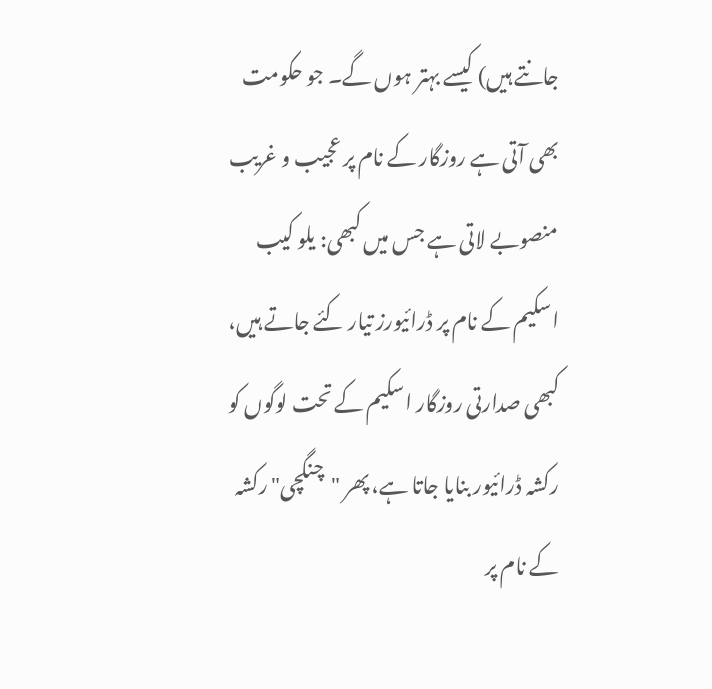جانتے ہیں) کیسے بہتر ہوں گے۔ جو حکومت بھی آتی ہے روزگار کے نام پر عجیب و غریب منصوبے لاتی ہے جس میں کبھی: یلو کیب اسکیم کے نام پر ڈرائیورز تیار کئے جاتے ہیں، کبھی صدارتی روزگار اسکیم کے تحت لوگوں کو رکشہ ڈرائیور بنایا جاتا ہے، پھر "چنگچی" رکشہ کے نام پر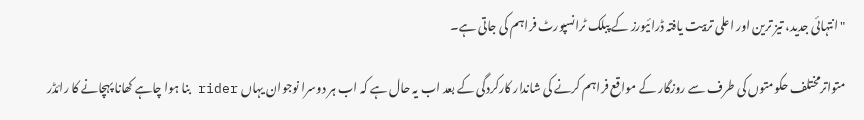"انتہائی جدید، تیز ترین اور اعلی تربیت یافتہ ڈرائیورز کے پبلک ٹرانسپورٹ فراہم کی جاتی ہے۔

متواترمختلف حکومتوں کی طرف سے روزگار کے مواقع فراہم کرنے کی شاندار کارکردگی کے بعد اب یہ حال ہے کہ اب ہر دوسرا نوجوان یہاں rider بنا ہوا چاہے کھانا پہچانے کا رائڈر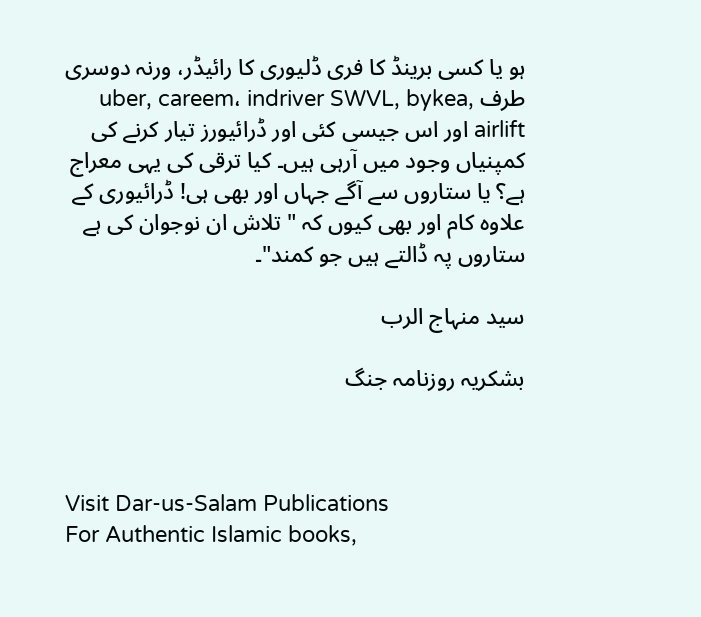ہو یا کسی برینڈ کا فری ڈلیوری کا رائیڈر، ورنہ دوسری طرف uber, careem، indriver SWVL, bykea, airlift اور اس جیسی کئی اور ڈرائیورز تیار کرنے کی کمپنیاں وجود میں آرہی ہیں۔ کیا ترقی کی یہی معراج ہے؟ یا ستاروں سے آگے جہاں اور بھی ہی! ڈرائیوری کے علاوہ کام اور بھی کیوں کہ " تلاش ان نوجوان کی ہے ستاروں پہ ڈالتے ہیں جو کمند"۔

سید منہاج الرب

بشکریہ روزنامہ جنگ



Visit Dar-us-Salam Publications
For Authentic Islamic books,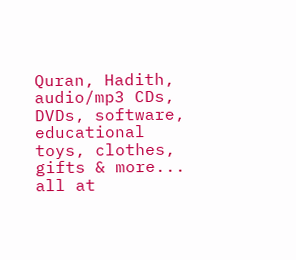Quran, Hadith, audio/mp3 CDs, DVDs, software, educational toys, clothes, gifts & more... all at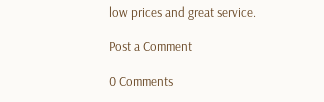low prices and great service.

Post a Comment

0 Comments